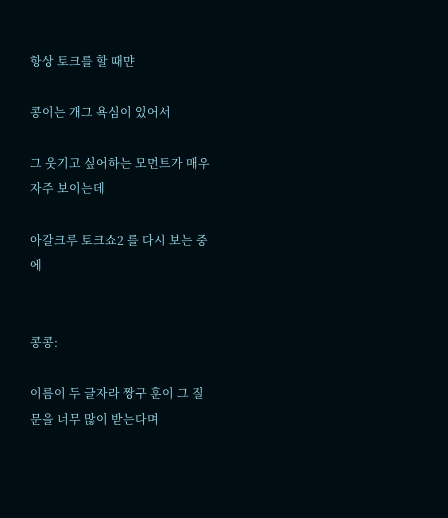항상 토크를 할 때먄

콩이는 개그 욕심이 있어서

그 웃기고 싶어하는 모먼트가 매우 자주 보이는데

아갈크루 토크쇼2 를 다시 보는 중에


콩콩:

이름이 두 글자라 짱구 훈이 그 질문을 너무 많이 받는다며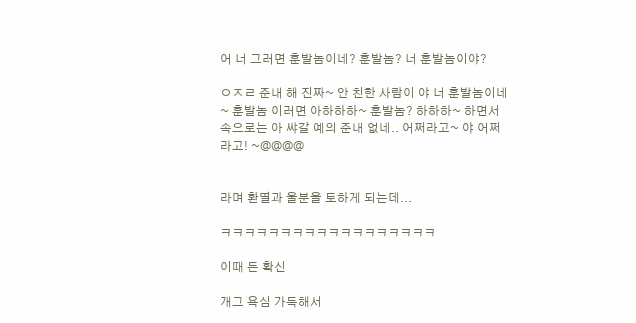어 너 그러면 훈발놈이네? 훈발놈? 너 훈발놈이야?

ㅇㅈㄹ 준내 해 진짜~ 안 친한 사람이 야 너 훈발놈이네~ 훈발놈 이러면 아하하하~ 훈발놈? 하하하~ 하면서 속으로는 아 쌰갈 예의 준내 없네.. 어쩌라고~ 야 어쩌라고! ~@@@@


라며 환멸과 울분을 토하게 되는데...

ㅋㅋㅋㅋㅋㅋㅋㅋㅋㅋㅋㅋㅋㅋㅋㅋㅋㅋ

이때 든 확신

개그 욕심 가득해서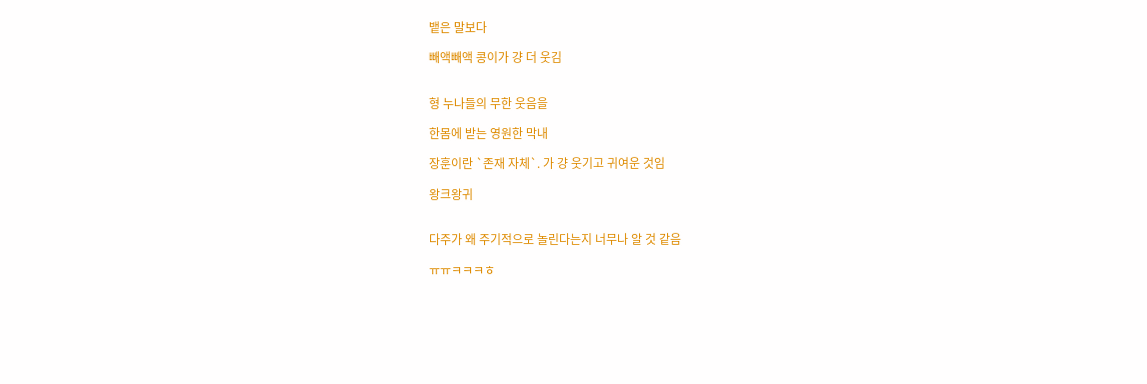뱉은 말보다

빼액빼액 콩이가 걍 더 웃김


형 누나들의 무한 웃음을

한몸에 받는 영원한 막내

장훈이란 `존재 자체`. 가 걍 웃기고 귀여운 것임

왕크왕귀


다주가 왜 주기적으로 놀린다는지 너무나 알 것 같음

ㅠㅠㅋㅋㅋㅎ